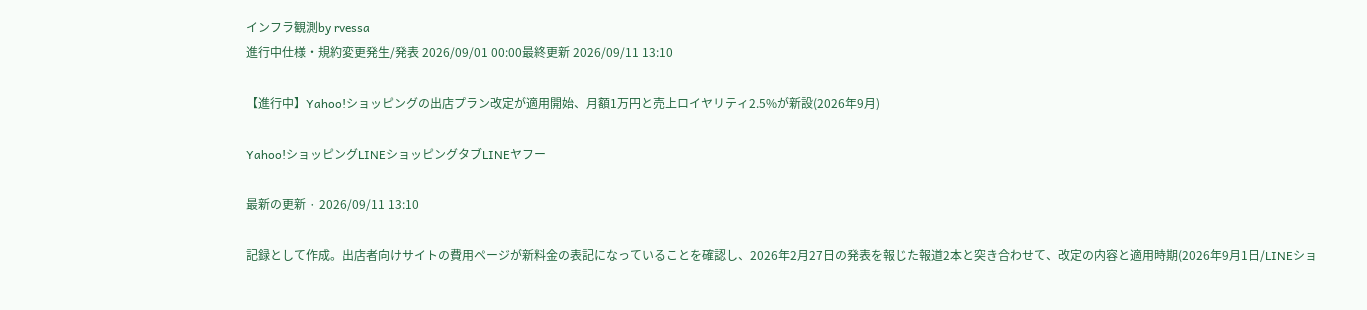インフラ観測by rvessa
進行中仕様・規約変更発生/発表 2026/09/01 00:00最終更新 2026/09/11 13:10

【進行中】Yahoo!ショッピングの出店プラン改定が適用開始、月額1万円と売上ロイヤリティ2.5%が新設(2026年9月)

Yahoo!ショッピングLINEショッピングタブLINEヤフー

最新の更新 · 2026/09/11 13:10

記録として作成。出店者向けサイトの費用ページが新料金の表記になっていることを確認し、2026年2月27日の発表を報じた報道2本と突き合わせて、改定の内容と適用時期(2026年9月1日/LINEショ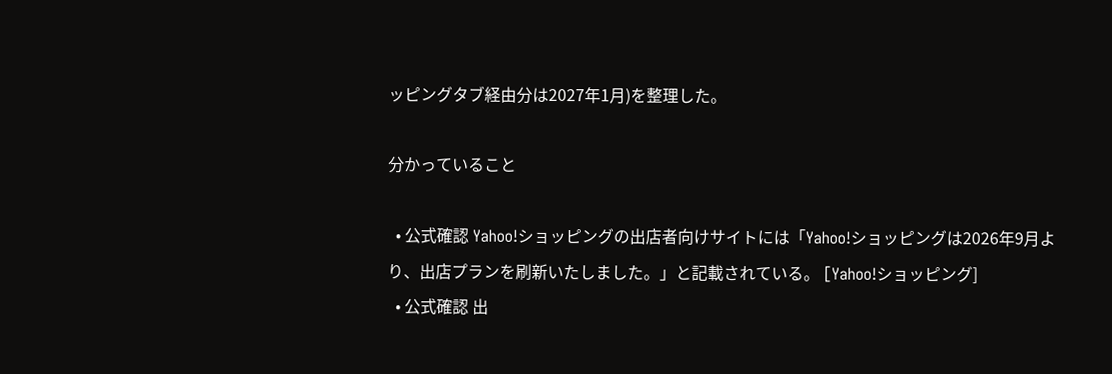ッピングタブ経由分は2027年1月)を整理した。

分かっていること

  • 公式確認 Yahoo!ショッピングの出店者向けサイトには「Yahoo!ショッピングは2026年9月より、出店プランを刷新いたしました。」と記載されている。 [Yahoo!ショッピング]
  • 公式確認 出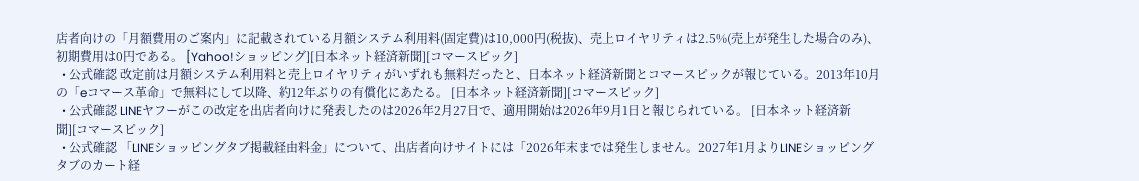店者向けの「月額費用のご案内」に記載されている月額システム利用料(固定費)は10,000円(税抜)、売上ロイヤリティは2.5%(売上が発生した場合のみ)、初期費用は0円である。 [Yahoo!ショッピング][日本ネット経済新聞][コマースピック]
  • 公式確認 改定前は月額システム利用料と売上ロイヤリティがいずれも無料だったと、日本ネット経済新聞とコマースピックが報じている。2013年10月の「eコマース革命」で無料にして以降、約12年ぶりの有償化にあたる。 [日本ネット経済新聞][コマースピック]
  • 公式確認 LINEヤフーがこの改定を出店者向けに発表したのは2026年2月27日で、適用開始は2026年9月1日と報じられている。 [日本ネット経済新聞][コマースピック]
  • 公式確認 「LINEショッピングタブ掲載経由料金」について、出店者向けサイトには「2026年末までは発生しません。2027年1月よりLINEショッピングタブのカート経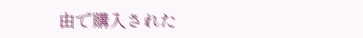由で購入された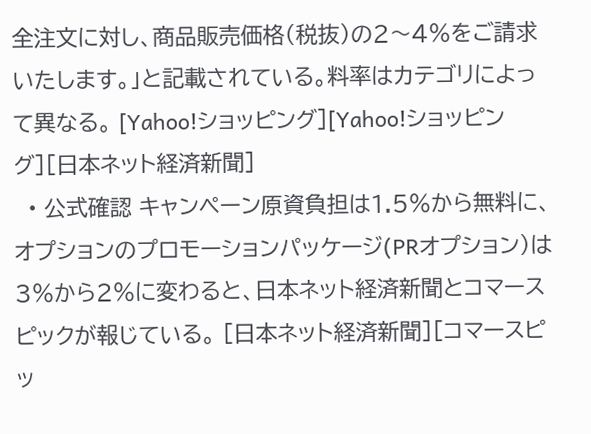全注文に対し、商品販売価格(税抜)の2〜4%をご請求いたします。」と記載されている。料率はカテゴリによって異なる。 [Yahoo!ショッピング][Yahoo!ショッピング][日本ネット経済新聞]
  • 公式確認 キャンペーン原資負担は1.5%から無料に、オプションのプロモーションパッケージ(PRオプション)は3%から2%に変わると、日本ネット経済新聞とコマースピックが報じている。 [日本ネット経済新聞][コマースピッ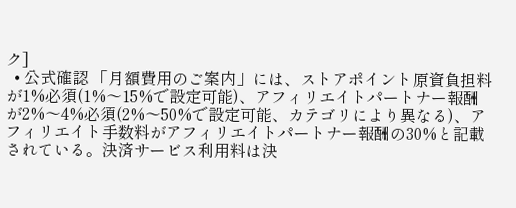ク]
  • 公式確認 「月額費用のご案内」には、ストアポイント原資負担料が1%必須(1%〜15%で設定可能)、アフィリエイトパートナー報酬が2%〜4%必須(2%〜50%で設定可能、カテゴリにより異なる)、アフィリエイト手数料がアフィリエイトパートナー報酬の30%と記載されている。決済サービス利用料は決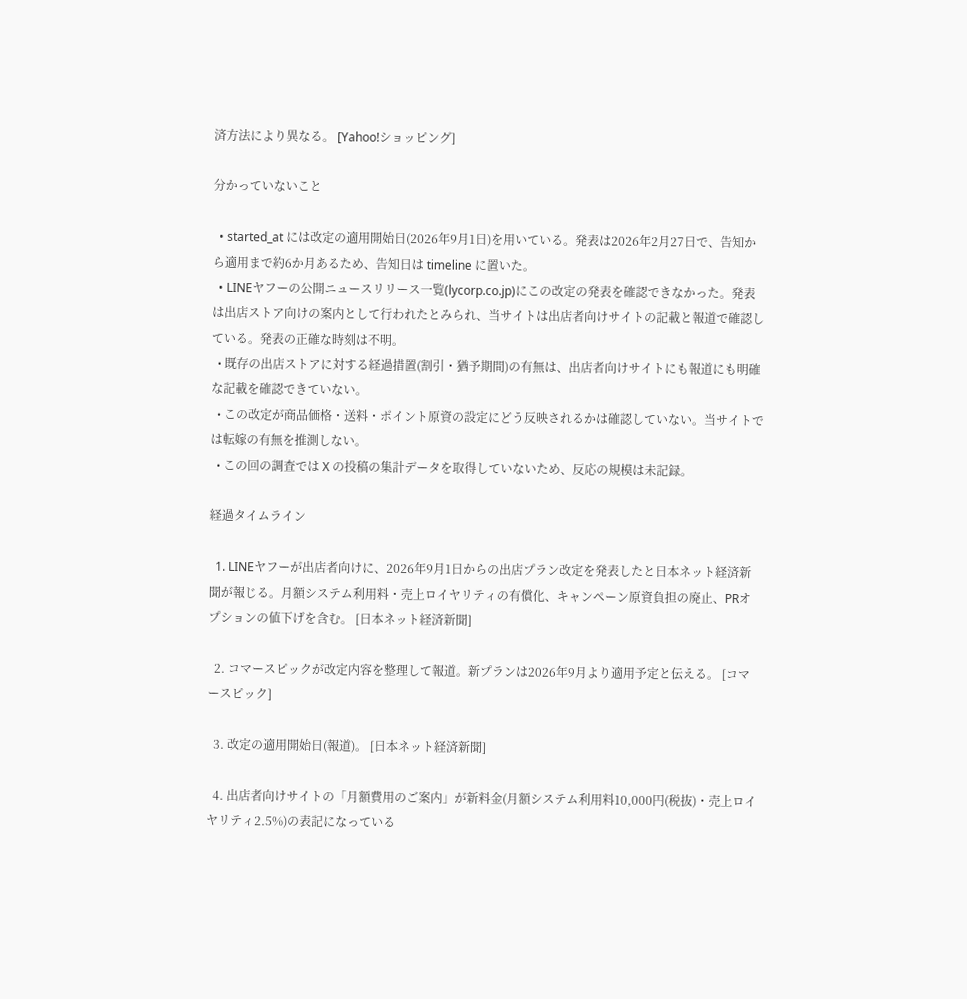済方法により異なる。 [Yahoo!ショッピング]

分かっていないこと

  • started_at には改定の適用開始日(2026年9月1日)を用いている。発表は2026年2月27日で、告知から適用まで約6か月あるため、告知日は timeline に置いた。
  • LINEヤフーの公開ニュースリリース一覧(lycorp.co.jp)にこの改定の発表を確認できなかった。発表は出店ストア向けの案内として行われたとみられ、当サイトは出店者向けサイトの記載と報道で確認している。発表の正確な時刻は不明。
  • 既存の出店ストアに対する経過措置(割引・猶予期間)の有無は、出店者向けサイトにも報道にも明確な記載を確認できていない。
  • この改定が商品価格・送料・ポイント原資の設定にどう反映されるかは確認していない。当サイトでは転嫁の有無を推測しない。
  • この回の調査では X の投稿の集計データを取得していないため、反応の規模は未記録。

経過タイムライン

  1. LINEヤフーが出店者向けに、2026年9月1日からの出店プラン改定を発表したと日本ネット経済新聞が報じる。月額システム利用料・売上ロイヤリティの有償化、キャンペーン原資負担の廃止、PRオプションの値下げを含む。 [日本ネット経済新聞]

  2. コマースピックが改定内容を整理して報道。新プランは2026年9月より適用予定と伝える。 [コマースピック]

  3. 改定の適用開始日(報道)。 [日本ネット経済新聞]

  4. 出店者向けサイトの「月額費用のご案内」が新料金(月額システム利用料10,000円(税抜)・売上ロイヤリティ2.5%)の表記になっている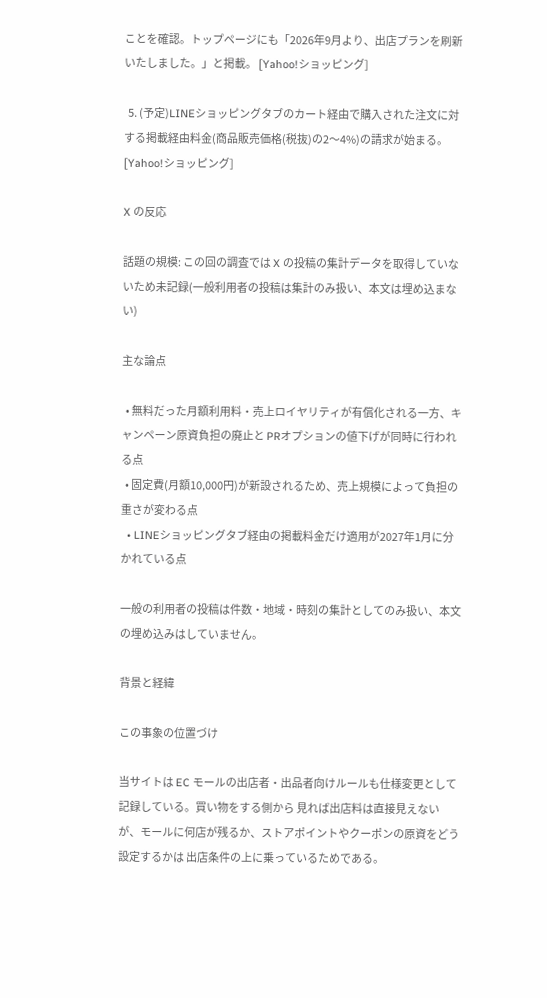ことを確認。トップページにも「2026年9月より、出店プランを刷新いたしました。」と掲載。 [Yahoo!ショッピング]

  5. (予定)LINEショッピングタブのカート経由で購入された注文に対する掲載経由料金(商品販売価格(税抜)の2〜4%)の請求が始まる。 [Yahoo!ショッピング]

X の反応

話題の規模: この回の調査では X の投稿の集計データを取得していないため未記録(一般利用者の投稿は集計のみ扱い、本文は埋め込まない)

主な論点

  • 無料だった月額利用料・売上ロイヤリティが有償化される一方、キャンペーン原資負担の廃止と PRオプションの値下げが同時に行われる点
  • 固定費(月額10,000円)が新設されるため、売上規模によって負担の重さが変わる点
  • LINEショッピングタブ経由の掲載料金だけ適用が2027年1月に分かれている点

一般の利用者の投稿は件数・地域・時刻の集計としてのみ扱い、本文の埋め込みはしていません。

背景と経緯

この事象の位置づけ

当サイトは EC モールの出店者・出品者向けルールも仕様変更として記録している。買い物をする側から 見れば出店料は直接見えないが、モールに何店が残るか、ストアポイントやクーポンの原資をどう設定するかは 出店条件の上に乗っているためである。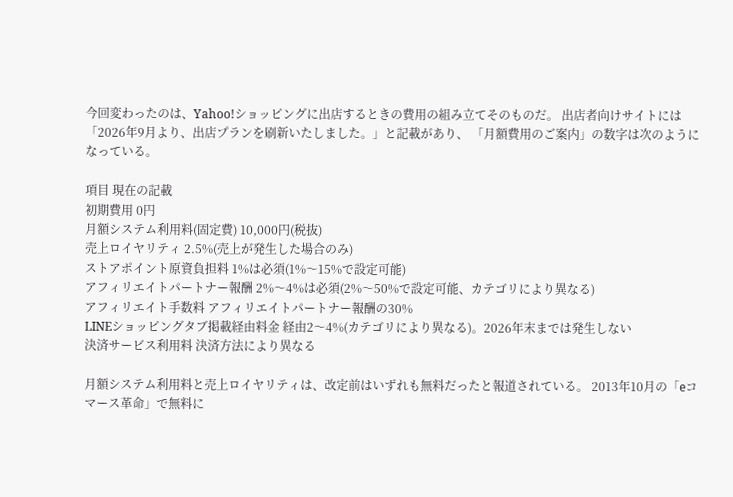今回変わったのは、Yahoo!ショッピングに出店するときの費用の組み立てそのものだ。 出店者向けサイトには「2026年9月より、出店プランを刷新いたしました。」と記載があり、 「月額費用のご案内」の数字は次のようになっている。

項目 現在の記載
初期費用 0円
月額システム利用料(固定費) 10,000円(税抜)
売上ロイヤリティ 2.5%(売上が発生した場合のみ)
ストアポイント原資負担料 1%は必須(1%〜15%で設定可能)
アフィリエイトパートナー報酬 2%〜4%は必須(2%〜50%で設定可能、カテゴリにより異なる)
アフィリエイト手数料 アフィリエイトパートナー報酬の30%
LINEショッピングタブ掲載経由料金 経由2〜4%(カテゴリにより異なる)。2026年末までは発生しない
決済サービス利用料 決済方法により異なる

月額システム利用料と売上ロイヤリティは、改定前はいずれも無料だったと報道されている。 2013年10月の「eコマース革命」で無料に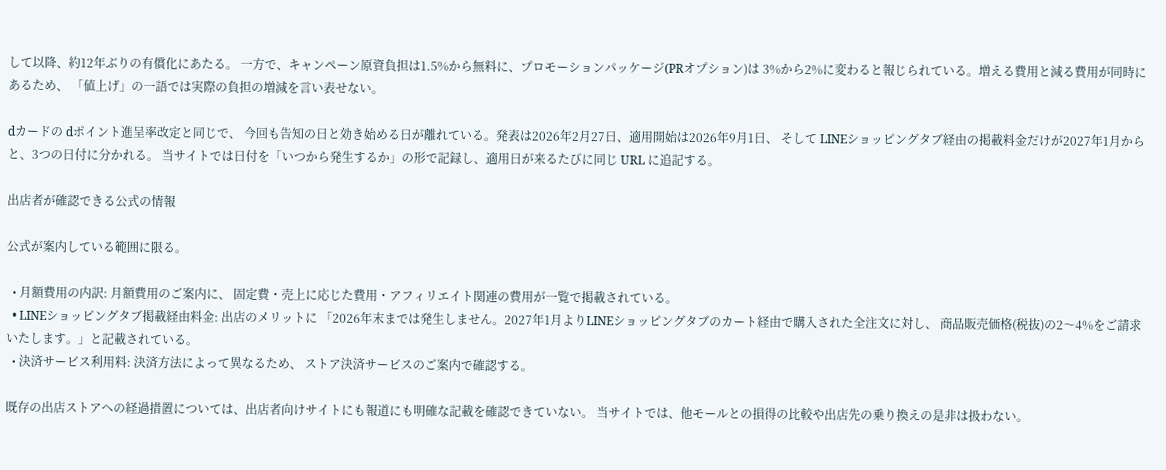して以降、約12年ぶりの有償化にあたる。 一方で、キャンペーン原資負担は1.5%から無料に、プロモーションパッケージ(PRオプション)は 3%から2%に変わると報じられている。増える費用と減る費用が同時にあるため、 「値上げ」の一語では実際の負担の増減を言い表せない。

dカードの dポイント進呈率改定と同じで、 今回も告知の日と効き始める日が離れている。発表は2026年2月27日、適用開始は2026年9月1日、 そして LINEショッピングタブ経由の掲載料金だけが2027年1月からと、3つの日付に分かれる。 当サイトでは日付を「いつから発生するか」の形で記録し、適用日が来るたびに同じ URL に追記する。

出店者が確認できる公式の情報

公式が案内している範囲に限る。

  • 月額費用の内訳: 月額費用のご案内に、 固定費・売上に応じた費用・アフィリエイト関連の費用が一覧で掲載されている。
  • LINEショッピングタブ掲載経由料金: 出店のメリットに 「2026年末までは発生しません。2027年1月よりLINEショッピングタブのカート経由で購入された全注文に対し、 商品販売価格(税抜)の2〜4%をご請求いたします。」と記載されている。
  • 決済サービス利用料: 決済方法によって異なるため、 ストア決済サービスのご案内で確認する。

既存の出店ストアへの経過措置については、出店者向けサイトにも報道にも明確な記載を確認できていない。 当サイトでは、他モールとの損得の比較や出店先の乗り換えの是非は扱わない。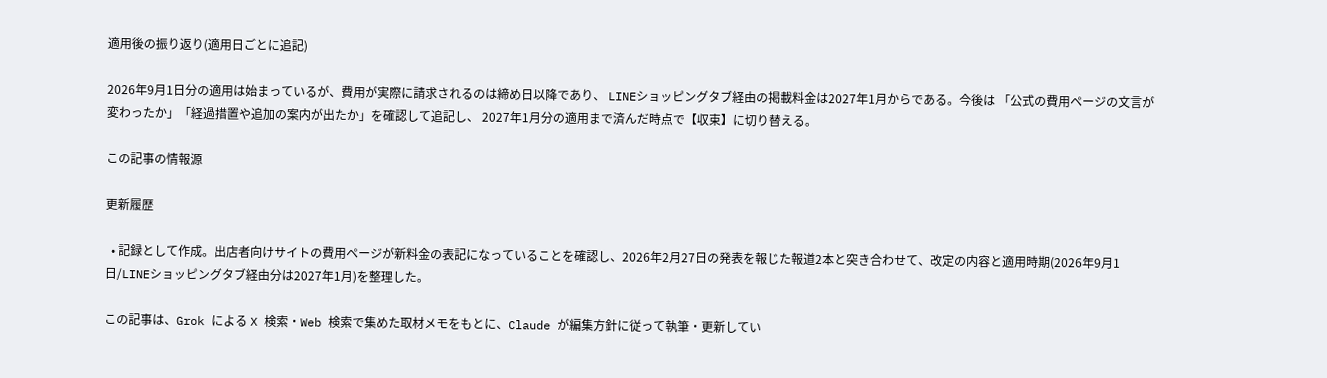適用後の振り返り(適用日ごとに追記)

2026年9月1日分の適用は始まっているが、費用が実際に請求されるのは締め日以降であり、 LINEショッピングタブ経由の掲載料金は2027年1月からである。今後は 「公式の費用ページの文言が変わったか」「経過措置や追加の案内が出たか」を確認して追記し、 2027年1月分の適用まで済んだ時点で【収束】に切り替える。

この記事の情報源

更新履歴

  • 記録として作成。出店者向けサイトの費用ページが新料金の表記になっていることを確認し、2026年2月27日の発表を報じた報道2本と突き合わせて、改定の内容と適用時期(2026年9月1日/LINEショッピングタブ経由分は2027年1月)を整理した。

この記事は、Grok による X 検索・Web 検索で集めた取材メモをもとに、Claude が編集方針に従って執筆・更新してい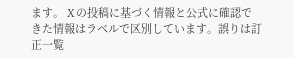ます。 X の投稿に基づく情報と公式に確認できた情報はラベルで区別しています。誤りは訂正一覧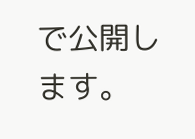で公開します。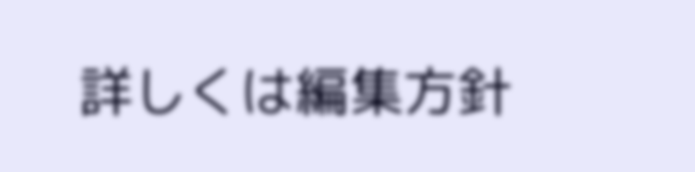詳しくは編集方針